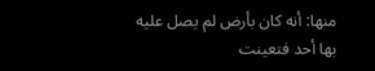منها: أنه كان بأرض لم يصل عليه بها أحد فتعينت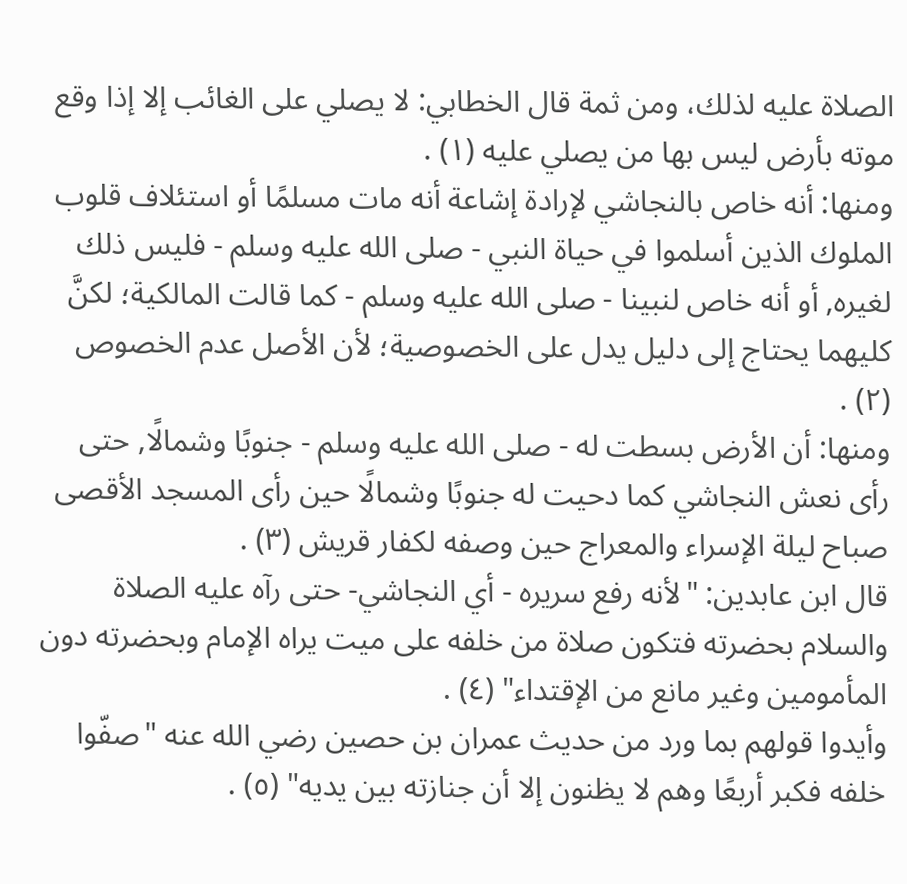الصلاة عليه لذلك، ومن ثمة قال الخطابي: لا يصلي على الغائب إلا إذا وقع موته بأرض ليس بها من يصلي عليه (١) .
ومنها: أنه خاص بالنجاشي لإرادة إشاعة أنه مات مسلمًا أو استئلاف قلوب الملوك الذين أسلموا في حياة النبي - صلى الله عليه وسلم - فليس ذلك لغيره, أو أنه خاص لنبينا - صلى الله عليه وسلم - كما قالت المالكية؛ لكنَّ كليهما يحتاج إلى دليل يدل على الخصوصية؛ لأن الأصل عدم الخصوص (٢) .
ومنها: أن الأرض بسطت له - صلى الله عليه وسلم - جنوبًا وشمالًا, حتى رأى نعش النجاشي كما دحيت له جنوبًا وشمالًا حين رأى المسجد الأقصى صباح ليلة الإسراء والمعراج حين وصفه لكفار قريش (٣) .
قال ابن عابدين: "لأنه رفع سريره - أي النجاشي- حتى رآه عليه الصلاة والسلام بحضرته فتكون صلاة من خلفه على ميت يراه الإمام وبحضرته دون المأمومين وغير مانع من الإقتداء" (٤) .
وأيدوا قولهم بما ورد من حديث عمران بن حصين رضي الله عنه "صفّوا خلفه فكبر أربعًا وهم لا يظنون إلا أن جنازته بين يديه" (٥) .